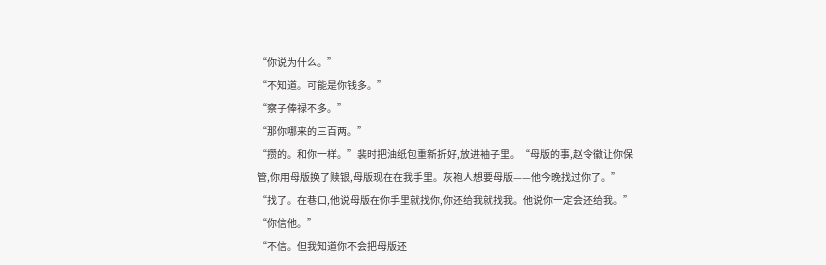“你说为什么。”
“不知道。可能是你钱多。”
“察子俸禄不多。”
“那你哪来的三百两。”
“攒的。和你一样。”裴时把油纸包重新折好,放进袖子里。“母版的事,赵令徽让你保管,你用母版换了赎银,母版现在在我手里。灰袍人想要母版——他今晚找过你了。”
“找了。在巷口,他说母版在你手里就找你,你还给我就找我。他说你一定会还给我。”
“你信他。”
“不信。但我知道你不会把母版还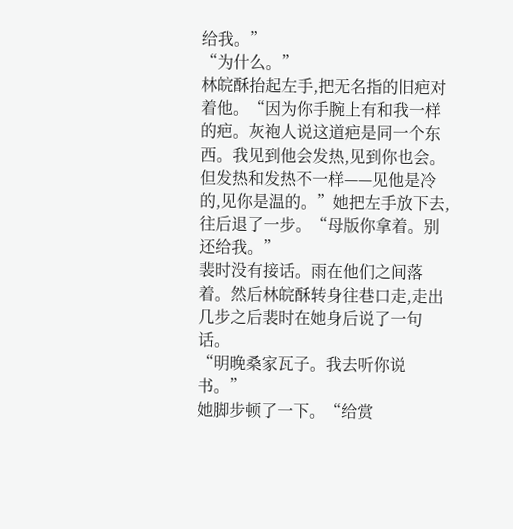给我。”
“为什么。”
林皖酥抬起左手,把无名指的旧疤对着他。“因为你手腕上有和我一样的疤。灰袍人说这道疤是同一个东西。我见到他会发热,见到你也会。但发热和发热不一样——见他是冷的,见你是温的。”她把左手放下去,往后退了一步。“母版你拿着。别还给我。”
裴时没有接话。雨在他们之间落着。然后林皖酥转身往巷口走,走出几步之后裴时在她身后说了一句话。
“明晚桑家瓦子。我去听你说书。”
她脚步顿了一下。“给赏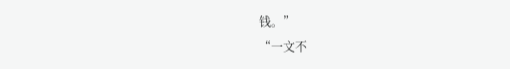钱。”
“一文不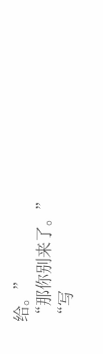给。”
“那你别来了。”
“写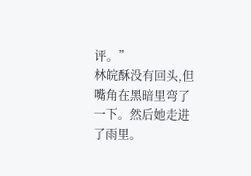评。”
林皖酥没有回头,但嘴角在黑暗里弯了一下。然后她走进了雨里。